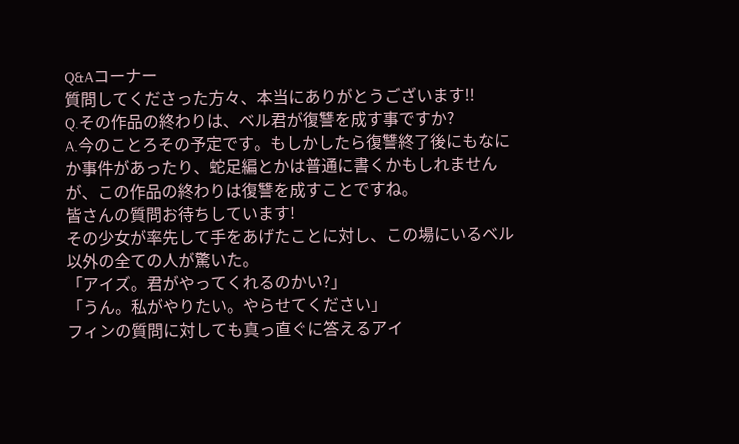Q&Aコーナー
質問してくださった方々、本当にありがとうございます!!
Q.その作品の終わりは、ベル君が復讐を成す事ですか?
A.今のことろその予定です。もしかしたら復讐終了後にもなにか事件があったり、蛇足編とかは普通に書くかもしれませんが、この作品の終わりは復讐を成すことですね。
皆さんの質問お待ちしています!
その少女が率先して手をあげたことに対し、この場にいるベル以外の全ての人が驚いた。
「アイズ。君がやってくれるのかい?」
「うん。私がやりたい。やらせてください」
フィンの質問に対しても真っ直ぐに答えるアイ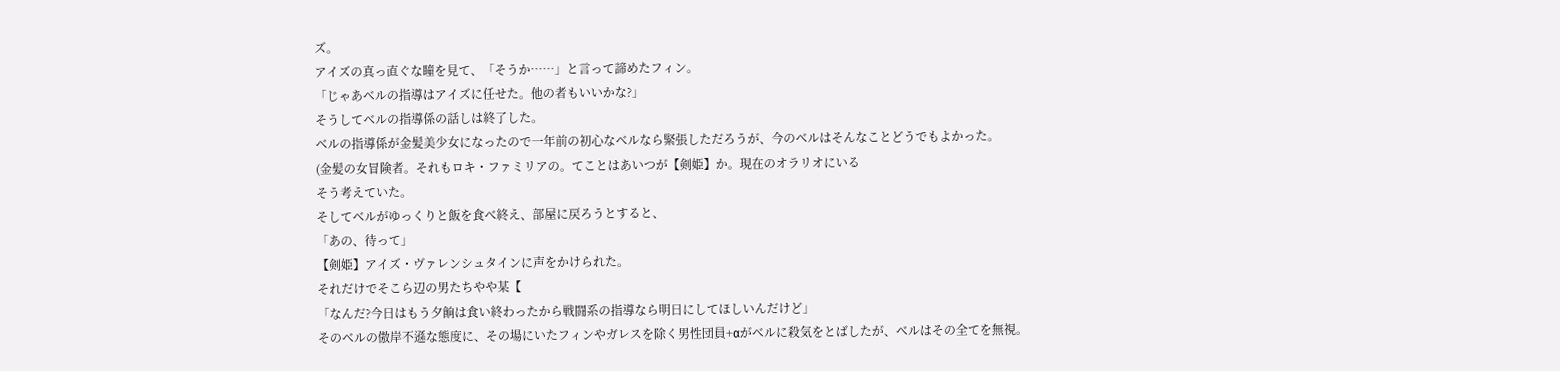ズ。
アイズの真っ直ぐな瞳を見て、「そうか……」と言って諦めたフィン。
「じゃあベルの指導はアイズに任せた。他の者もいいかな?」
そうしてベルの指導係の話しは終了した。
ベルの指導係が金髪美少女になったので一年前の初心なベルなら緊張しただろうが、今のベルはそんなことどうでもよかった。
(金髪の女冒険者。それもロキ・ファミリアの。てことはあいつが【剣姫】か。現在のオラリオにいる
そう考えていた。
そしてベルがゆっくりと飯を食べ終え、部屋に戻ろうとすると、
「あの、待って」
【剣姫】アイズ・ヴァレンシュタインに声をかけられた。
それだけでそこら辺の男たちやや某【
「なんだ?今日はもう夕餉は食い終わったから戦闘系の指導なら明日にしてほしいんだけど」
そのベルの傲岸不遜な態度に、その場にいたフィンやガレスを除く男性団員+αがベルに殺気をとばしたが、ベルはその全てを無視。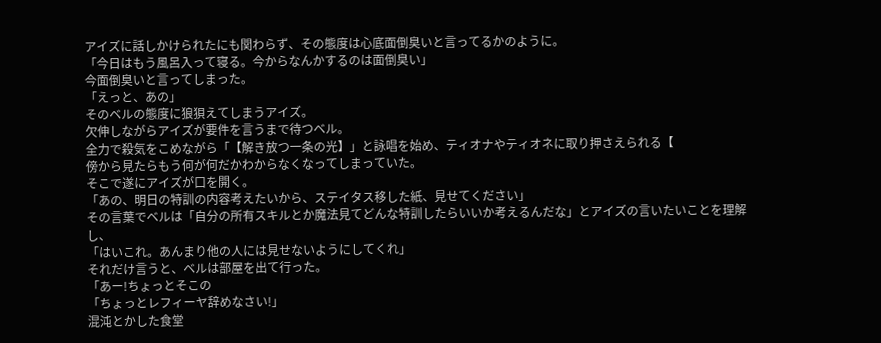アイズに話しかけられたにも関わらず、その態度は心底面倒臭いと言ってるかのように。
「今日はもう風呂入って寝る。今からなんかするのは面倒臭い」
今面倒臭いと言ってしまった。
「えっと、あの」
そのベルの態度に狼狽えてしまうアイズ。
欠伸しながらアイズが要件を言うまで待つベル。
全力で殺気をこめながら「【解き放つ一条の光】」と詠唱を始め、ティオナやティオネに取り押さえられる【
傍から見たらもう何が何だかわからなくなってしまっていた。
そこで遂にアイズが口を開く。
「あの、明日の特訓の内容考えたいから、ステイタス移した紙、見せてください」
その言葉でベルは「自分の所有スキルとか魔法見てどんな特訓したらいいか考えるんだな」とアイズの言いたいことを理解し、
「はいこれ。あんまり他の人には見せないようにしてくれ」
それだけ言うと、ベルは部屋を出て行った。
「あー!ちょっとそこの
「ちょっとレフィーヤ辞めなさい!」
混沌とかした食堂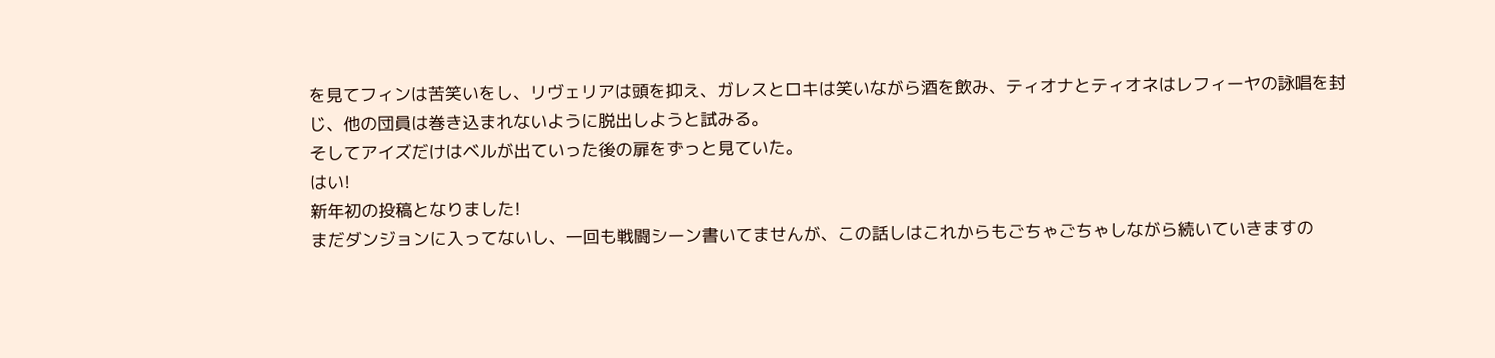を見てフィンは苦笑いをし、リヴェリアは頭を抑え、ガレスとロキは笑いながら酒を飲み、ティオナとティオネはレフィーヤの詠唱を封じ、他の団員は巻き込まれないように脱出しようと試みる。
そしてアイズだけはベルが出ていった後の扉をずっと見ていた。
はい!
新年初の投稿となりました!
まだダンジョンに入ってないし、一回も戦闘シーン書いてませんが、この話しはこれからもごちゃごちゃしながら続いていきますの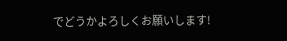でどうかよろしくお願いします!